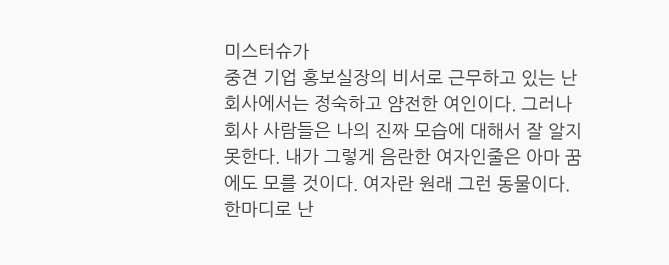미스터슈가
중견 기업 홍보실장의 비서로 근무하고 있는 난 회사에서는 정숙하고 얌전한 여인이다. 그러나 회사 사람들은 나의 진짜 모습에 대해서 잘 알지 못한다. 내가 그렇게 음란한 여자인줄은 아마 꿈에도 모를 것이다. 여자란 원래 그런 동물이다. 한마디로 난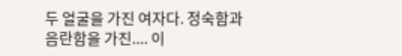두 얼굴을 가진 여자다. 정숙함과 음란함을 가진.... 이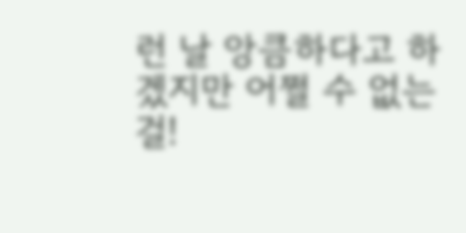런 날 앙큼하다고 하겠지만 어쩔 수 없는 걸!